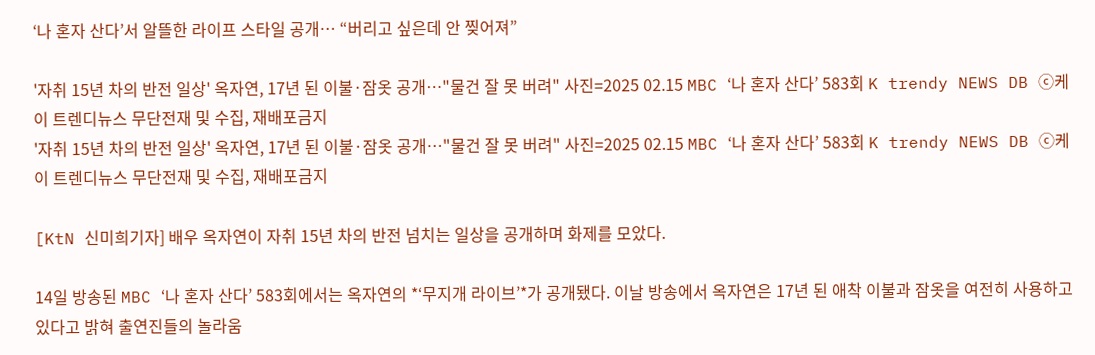‘나 혼자 산다’서 알뜰한 라이프 스타일 공개… “버리고 싶은데 안 찢어져”

'자취 15년 차의 반전 일상' 옥자연, 17년 된 이불·잠옷 공개…"물건 잘 못 버려" 사진=2025 02.15 MBC ‘나 혼자 산다’ 583회 K trendy NEWS DB ⓒ케이 트렌디뉴스 무단전재 및 수집, 재배포금지
'자취 15년 차의 반전 일상' 옥자연, 17년 된 이불·잠옷 공개…"물건 잘 못 버려" 사진=2025 02.15 MBC ‘나 혼자 산다’ 583회 K trendy NEWS DB ⓒ케이 트렌디뉴스 무단전재 및 수집, 재배포금지

[KtN 신미희기자] 배우 옥자연이 자취 15년 차의 반전 넘치는 일상을 공개하며 화제를 모았다.

14일 방송된 MBC ‘나 혼자 산다’ 583회에서는 옥자연의 *‘무지개 라이브’*가 공개됐다. 이날 방송에서 옥자연은 17년 된 애착 이불과 잠옷을 여전히 사용하고 있다고 밝혀 출연진들의 놀라움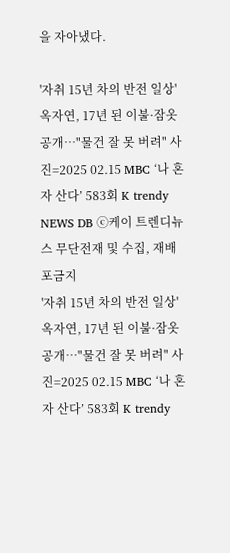을 자아냈다.

'자취 15년 차의 반전 일상' 옥자연, 17년 된 이불·잠옷 공개…"물건 잘 못 버려" 사진=2025 02.15 MBC ‘나 혼자 산다’ 583회 K trendy NEWS DB ⓒ케이 트렌디뉴스 무단전재 및 수집, 재배포금지
'자취 15년 차의 반전 일상' 옥자연, 17년 된 이불·잠옷 공개…"물건 잘 못 버려" 사진=2025 02.15 MBC ‘나 혼자 산다’ 583회 K trendy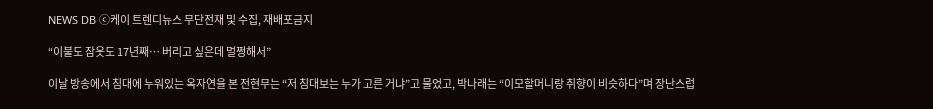NEWS DB ⓒ케이 트렌디뉴스 무단전재 및 수집, 재배포금지

“이불도 잠옷도 17년째… 버리고 싶은데 멀쩡해서”

이날 방송에서 침대에 누워있는 옥자연을 본 전현무는 “저 침대보는 누가 고른 거냐”고 물었고, 박나래는 “이모할머니랑 취향이 비슷하다”며 장난스럽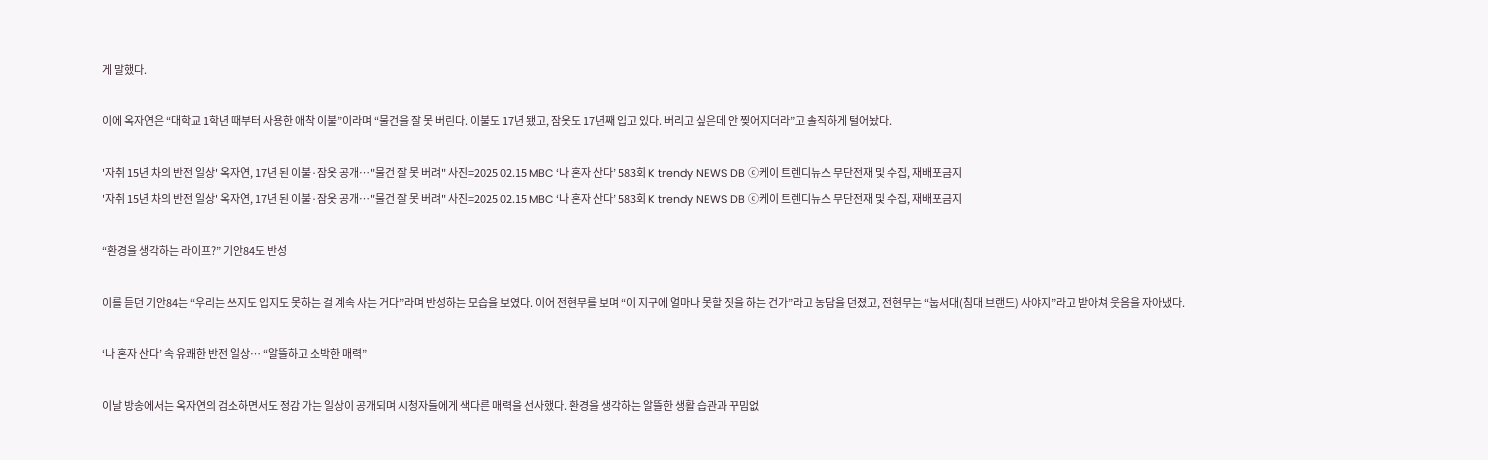게 말했다.

이에 옥자연은 “대학교 1학년 때부터 사용한 애착 이불”이라며 “물건을 잘 못 버린다. 이불도 17년 됐고, 잠옷도 17년째 입고 있다. 버리고 싶은데 안 찢어지더라”고 솔직하게 털어놨다.

'자취 15년 차의 반전 일상' 옥자연, 17년 된 이불·잠옷 공개…"물건 잘 못 버려" 사진=2025 02.15 MBC ‘나 혼자 산다’ 583회 K trendy NEWS DB ⓒ케이 트렌디뉴스 무단전재 및 수집, 재배포금지
'자취 15년 차의 반전 일상' 옥자연, 17년 된 이불·잠옷 공개…"물건 잘 못 버려" 사진=2025 02.15 MBC ‘나 혼자 산다’ 583회 K trendy NEWS DB ⓒ케이 트렌디뉴스 무단전재 및 수집, 재배포금지

“환경을 생각하는 라이프?” 기안84도 반성

이를 듣던 기안84는 “우리는 쓰지도 입지도 못하는 걸 계속 사는 거다”라며 반성하는 모습을 보였다. 이어 전현무를 보며 “이 지구에 얼마나 못할 짓을 하는 건가”라고 농담을 던졌고, 전현무는 “눕서대(침대 브랜드) 사야지”라고 받아쳐 웃음을 자아냈다.

‘나 혼자 산다’ 속 유쾌한 반전 일상… “알뜰하고 소박한 매력”

이날 방송에서는 옥자연의 검소하면서도 정감 가는 일상이 공개되며 시청자들에게 색다른 매력을 선사했다. 환경을 생각하는 알뜰한 생활 습관과 꾸밈없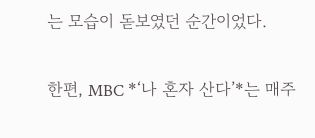는 모습이 돋보였던 순간이었다.

한편, MBC *‘나 혼자 산다’*는 매주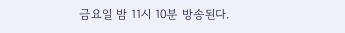금요일 밤 11시 10분 방송된다.